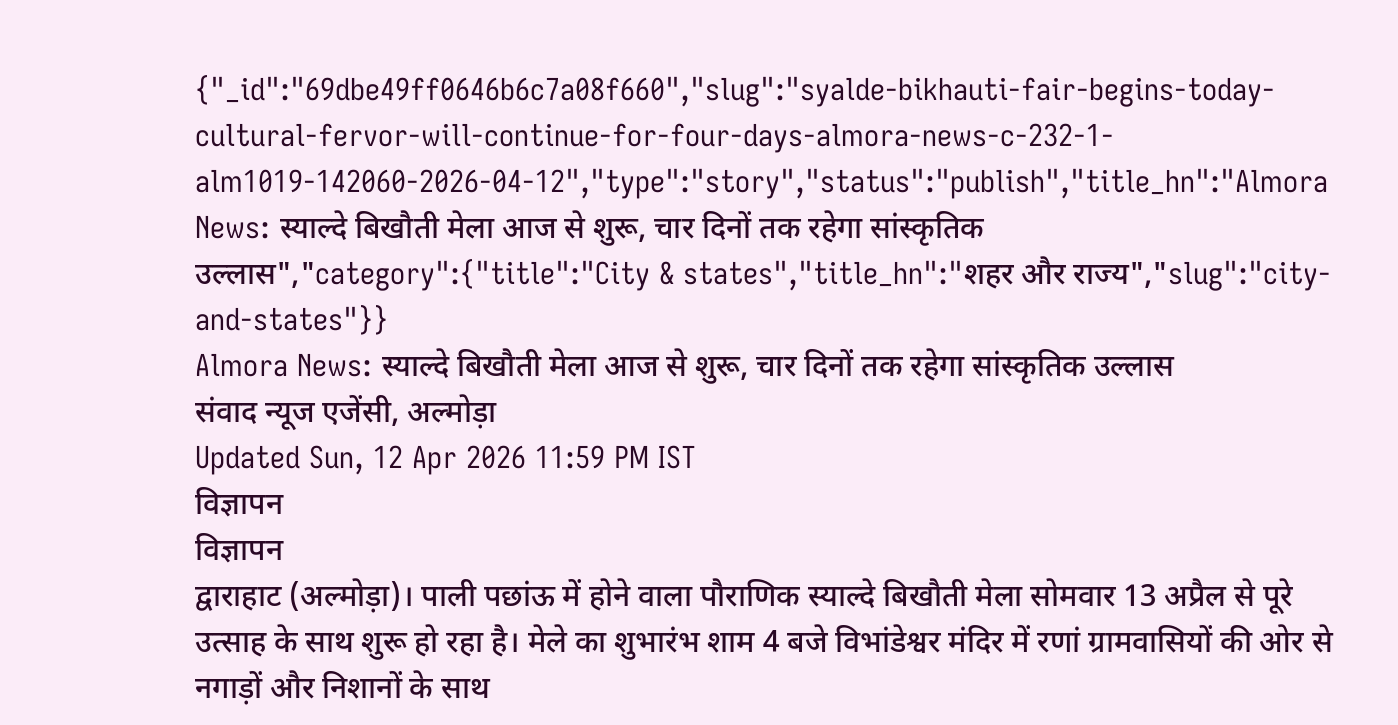{"_id":"69dbe49ff0646b6c7a08f660","slug":"syalde-bikhauti-fair-begins-today-cultural-fervor-will-continue-for-four-days-almora-news-c-232-1-alm1019-142060-2026-04-12","type":"story","status":"publish","title_hn":"Almora News: स्याल्दे बिखौती मेला आज से शुरू, चार दिनों तक रहेगा सांस्कृतिक उल्लास","category":{"title":"City & states","title_hn":"शहर और राज्य","slug":"city-and-states"}}
Almora News: स्याल्दे बिखौती मेला आज से शुरू, चार दिनों तक रहेगा सांस्कृतिक उल्लास
संवाद न्यूज एजेंसी, अल्मोड़ा
Updated Sun, 12 Apr 2026 11:59 PM IST
विज्ञापन
विज्ञापन
द्वाराहाट (अल्मोड़ा)। पाली पछांऊ में होने वाला पौराणिक स्याल्दे बिखौती मेला सोमवार 13 अप्रैल से पूरे उत्साह के साथ शुरू हो रहा है। मेले का शुभारंभ शाम 4 बजे विभांडेश्वर मंदिर में रणां ग्रामवासियों की ओर से नगाड़ों और निशानों के साथ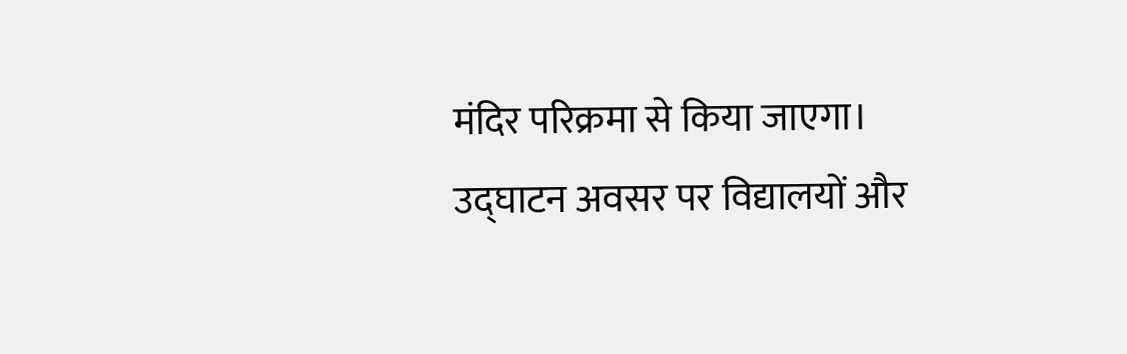मंदिर परिक्रमा से किया जाएगा।
उद्घाटन अवसर पर विद्यालयों और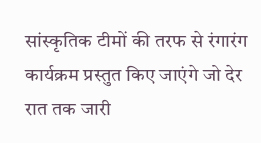सांस्कृतिक टीमों की तरफ से रंगारंग कार्यक्रम प्रस्तुत किए जाएंगे जो देर रात तक जारी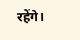रहेंगे।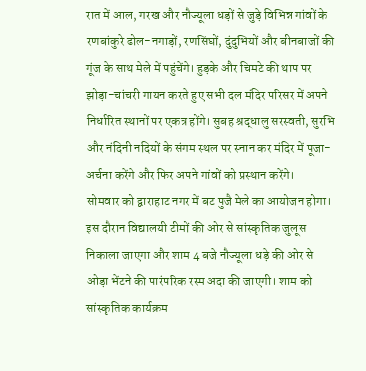रात में आल, गरख और नौज्यूला धड़ों से जुड़े विभिन्न गांवों के रणबांकुरे ढोल-नगाड़ों, रणसिंघों, दुंदुभियों और बीनबाजों की गूंज के साथ मेले में पहुंचेंगे। हुड़के और चिमटे की थाप पर झोड़ा-चांचरी गायन करते हुए सभी दल मंदिर परिसर में अपने निर्धारित स्थानों पर एकत्र होंगे। सुबह श्रद्धालु सरस्वती, सुरभि और नंदिनी नदियों के संगम स्थल पर स्नान कर मंदिर में पूजा-अर्चना करेंगे और फिर अपने गांवों को प्रस्थान करेंगे।
सोमवार को द्वाराहाट नगर में बट पुजै मेले का आयोजन होगा। इस दौरान विद्यालयी टीमों की ओर से सांस्कृतिक जुलूस निकाला जाएगा और शाम 4 बजे नौज्यूला धड़े की ओर से ओड़ा भेंटने की पारंपरिक रस्म अदा की जाएगी। शाम को सांस्कृतिक कार्यक्रम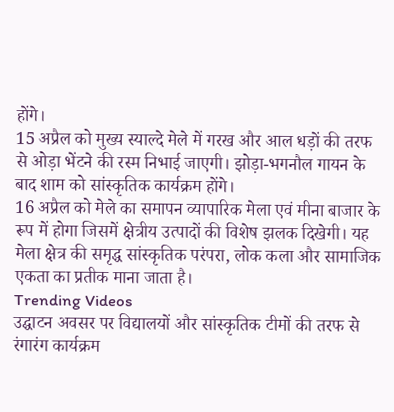होंगे।
15 अप्रैल को मुख्य स्याल्दे मेले में गरख और आल धड़ों की तरफ से ओड़ा भेंटने की रस्म निभाई जाएगी। झोड़ा-भगनौल गायन के बाद शाम को सांस्कृतिक कार्यक्रम होंगे।
16 अप्रैल को मेले का समापन व्यापारिक मेला एवं मीना बाजार के रूप में होगा जिसमें क्षेत्रीय उत्पादों की विशेष झलक दिखेगी। यह मेला क्षेत्र की समृद्ध सांस्कृतिक परंपरा, लोक कला और सामाजिक एकता का प्रतीक माना जाता है।
Trending Videos
उद्घाटन अवसर पर विद्यालयों और सांस्कृतिक टीमों की तरफ से रंगारंग कार्यक्रम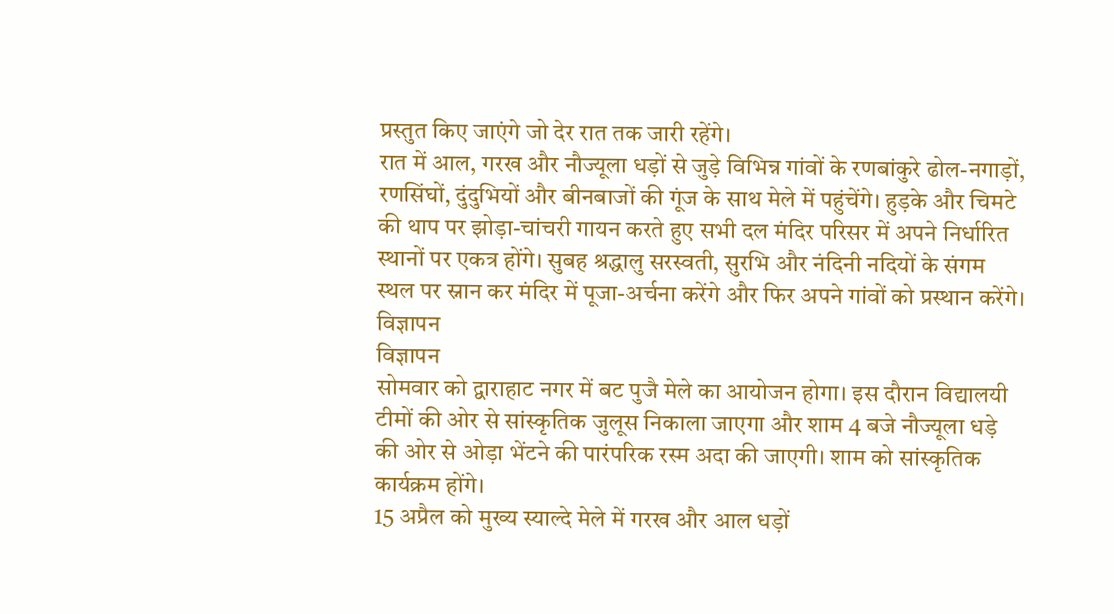प्रस्तुत किए जाएंगे जो देर रात तक जारी रहेंगे।
रात में आल, गरख और नौज्यूला धड़ों से जुड़े विभिन्न गांवों के रणबांकुरे ढोल-नगाड़ों, रणसिंघों, दुंदुभियों और बीनबाजों की गूंज के साथ मेले में पहुंचेंगे। हुड़के और चिमटे की थाप पर झोड़ा-चांचरी गायन करते हुए सभी दल मंदिर परिसर में अपने निर्धारित स्थानों पर एकत्र होंगे। सुबह श्रद्धालु सरस्वती, सुरभि और नंदिनी नदियों के संगम स्थल पर स्नान कर मंदिर में पूजा-अर्चना करेंगे और फिर अपने गांवों को प्रस्थान करेंगे।
विज्ञापन
विज्ञापन
सोमवार को द्वाराहाट नगर में बट पुजै मेले का आयोजन होगा। इस दौरान विद्यालयी टीमों की ओर से सांस्कृतिक जुलूस निकाला जाएगा और शाम 4 बजे नौज्यूला धड़े की ओर से ओड़ा भेंटने की पारंपरिक रस्म अदा की जाएगी। शाम को सांस्कृतिक कार्यक्रम होंगे।
15 अप्रैल को मुख्य स्याल्दे मेले में गरख और आल धड़ों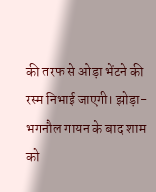की तरफ से ओड़ा भेंटने की रस्म निभाई जाएगी। झोड़ा-भगनौल गायन के बाद शाम को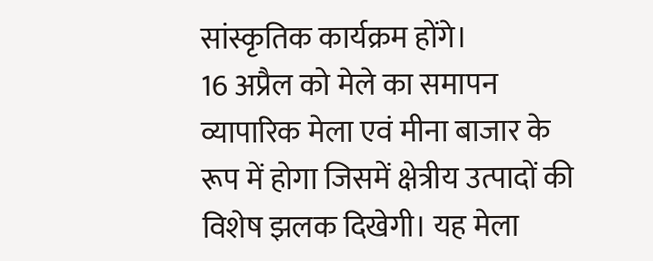सांस्कृतिक कार्यक्रम होंगे।
16 अप्रैल को मेले का समापन व्यापारिक मेला एवं मीना बाजार के रूप में होगा जिसमें क्षेत्रीय उत्पादों की विशेष झलक दिखेगी। यह मेला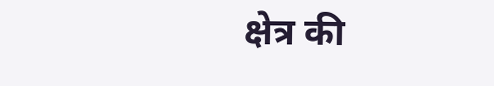क्षेत्र की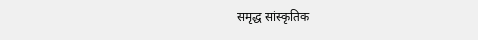समृद्ध सांस्कृतिक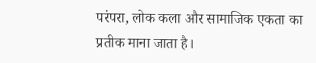परंपरा, लोक कला और सामाजिक एकता का प्रतीक माना जाता है।